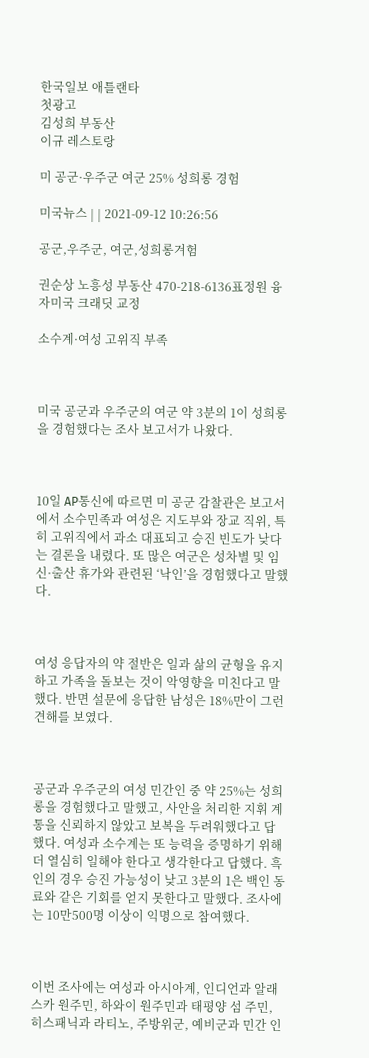한국일보 애틀랜타
첫광고
김성희 부동산
이규 레스토랑

미 공군·우주군 여군 25% 성희롱 경험

미국뉴스 | | 2021-09-12 10:26:56

공군,우주군, 여군,성희롱겨험

권순상 노흥성 부동산 470-218-6136표정원 융자미국 크래딧 교정

소수계·여성 고위직 부족



미국 공군과 우주군의 여군 약 3분의 1이 성희롱을 경험했다는 조사 보고서가 나왔다.



10일 AP통신에 따르면 미 공군 감찰관은 보고서에서 소수민족과 여성은 지도부와 장교 직위, 특히 고위직에서 과소 대표되고 승진 빈도가 낮다는 결론을 내렸다. 또 많은 여군은 성차별 및 임신·출산 휴가와 관련된 ‘낙인’을 경험했다고 말했다.



여성 응답자의 약 절반은 일과 삶의 균형을 유지하고 가족을 돌보는 것이 악영향을 미친다고 말했다. 반면 설문에 응답한 남성은 18%만이 그런 견해를 보였다.



공군과 우주군의 여성 민간인 중 약 25%는 성희롱을 경험했다고 말했고, 사안을 처리한 지휘 계통을 신뢰하지 않았고 보복을 두려워했다고 답했다. 여성과 소수계는 또 능력을 증명하기 위해 더 열심히 일해야 한다고 생각한다고 답했다. 흑인의 경우 승진 가능성이 낮고 3분의 1은 백인 동료와 같은 기회를 얻지 못한다고 말했다. 조사에는 10만500명 이상이 익명으로 참여했다.



이번 조사에는 여성과 아시아계, 인디언과 알래스카 원주민, 하와이 원주민과 태평양 섬 주민, 히스패닉과 라티노, 주방위군, 예비군과 민간 인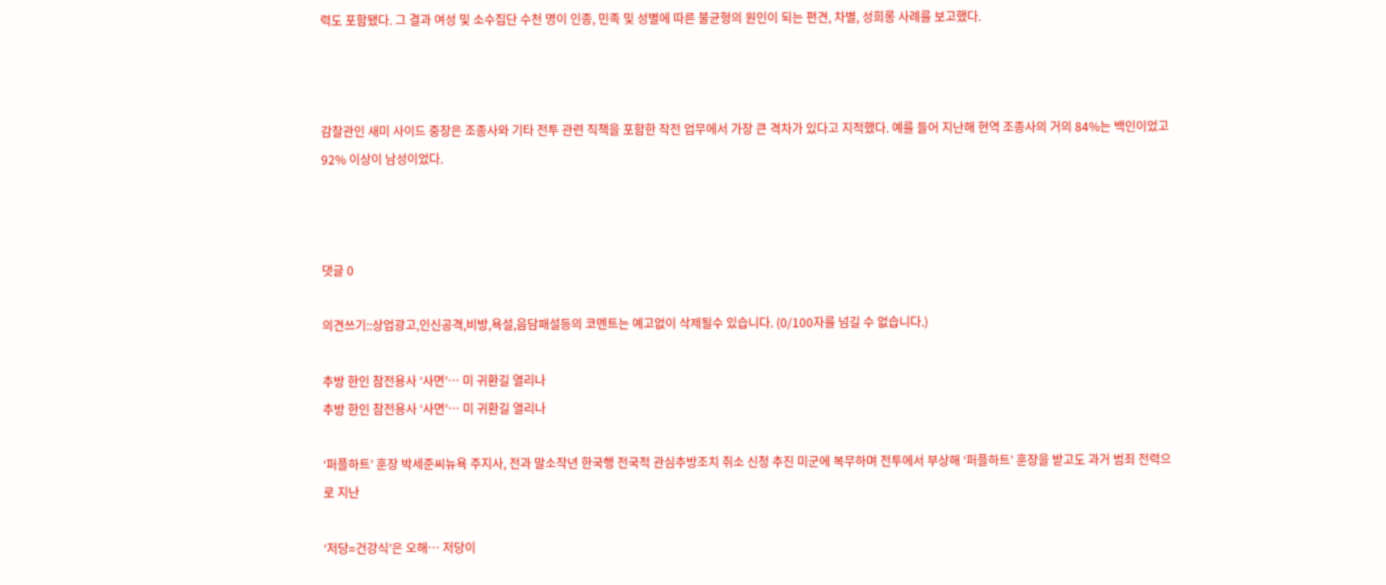력도 포함됐다. 그 결과 여성 및 소수집단 수천 명이 인종, 민족 및 성별에 따른 불균형의 원인이 되는 편견, 차별, 성희롱 사례를 보고했다.



감찰관인 새미 사이드 중장은 조종사와 기타 전투 관련 직책을 포함한 작전 업무에서 가장 큰 격차가 있다고 지적했다. 예를 들어 지난해 현역 조종사의 거의 84%는 백인이었고 92% 이상이 남성이었다.



댓글 0

의견쓰기::상업광고,인신공격,비방,욕설,음담패설등의 코멘트는 예고없이 삭제될수 있습니다. (0/100자를 넘길 수 없습니다.)

추방 한인 참전용사 ‘사면’… 미 귀환길 열리나
추방 한인 참전용사 ‘사면’… 미 귀환길 열리나

‘퍼플하트’ 훈장 박세준씨뉴욕 주지사, 전과 말소작년 한국행 전국적 관심추방조치 취소 신청 추진 미군에 복무하며 전투에서 부상해 ‘퍼플하트’ 훈장을 받고도 과거 범죄 전력으로 지난

‘저당=건강식’은 오해… 저당이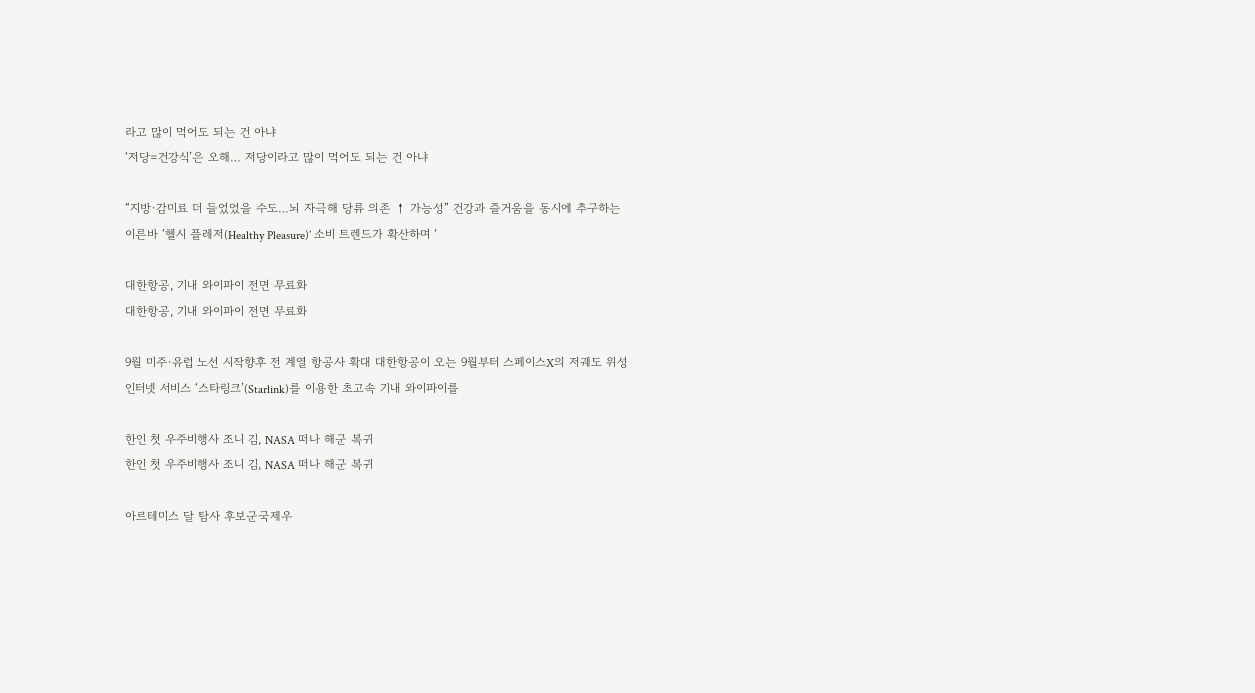라고 많이 먹어도 되는 건 아냐
‘저당=건강식’은 오해… 저당이라고 많이 먹어도 되는 건 아냐

“지방·감미료 더 들었었을 수도…뇌 자극해 당류 의존 ↑ 가능성” 건강과 즐거움을 동시에 추구하는 이른바 ‘헬시 플레저(Healthy Pleasure)’ 소비 트렌드가 확산하며 ‘

대한항공, 기내 와이파이 전면 무료화
대한항공, 기내 와이파이 전면 무료화

9월 미주·유럽 노선 시작향후 전 계열 항공사 확대 대한항공이 오는 9월부터 스페이스X의 저궤도 위성 인터넷 서비스 ‘스타링크’(Starlink)를 이용한 초고속 기내 와이파이를

한인 첫 우주비행사 조니 김, NASA 떠나 해군 복귀
한인 첫 우주비행사 조니 김, NASA 떠나 해군 복귀

아르테미스 달 탐사 후보군국제우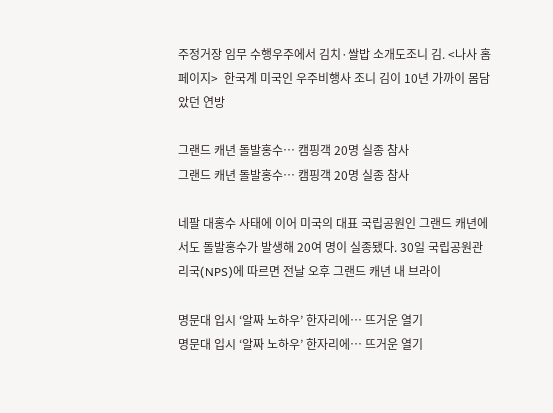주정거장 임무 수행우주에서 김치·쌀밥 소개도조니 김. <나사 홈페이지>  한국계 미국인 우주비행사 조니 김이 10년 가까이 몸담았던 연방

그랜드 캐년 돌발홍수… 캠핑객 20명 실종 참사
그랜드 캐년 돌발홍수… 캠핑객 20명 실종 참사

네팔 대홍수 사태에 이어 미국의 대표 국립공원인 그랜드 캐년에서도 돌발홍수가 발생해 20여 명이 실종됐다. 30일 국립공원관리국(NPS)에 따르면 전날 오후 그랜드 캐년 내 브라이

명문대 입시 ‘알짜 노하우’ 한자리에… 뜨거운 열기
명문대 입시 ‘알짜 노하우’ 한자리에… 뜨거운 열기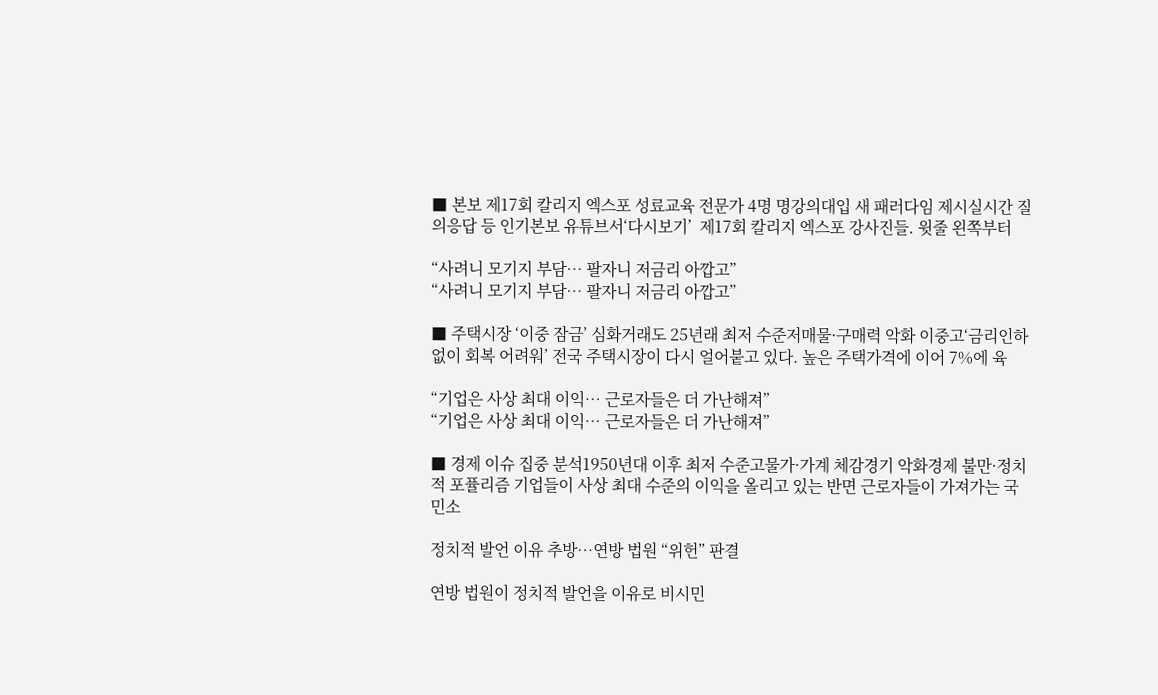■ 본보 제17회 칼리지 엑스포 성료교육 전문가 4명 명강의대입 새 패러다임 제시실시간 질의응답 등 인기본보 유튜브서‘다시보기’  제17회 칼리지 엑스포 강사진들. 윗줄 왼쪽부터

“사려니 모기지 부담… 팔자니 저금리 아깝고”
“사려니 모기지 부담… 팔자니 저금리 아깝고”

■ 주택시장 ‘이중 잠금’ 심화거래도 25년래 최저 수준저매물·구매력 악화 이중고‘금리인하 없이 회복 어려워’ 전국 주택시장이 다시 얼어붙고 있다. 높은 주택가격에 이어 7%에 육

“기업은 사상 최대 이익… 근로자들은 더 가난해져”
“기업은 사상 최대 이익… 근로자들은 더 가난해져”

■ 경제 이슈 집중 분석1950년대 이후 최저 수준고물가·가계 체감경기 악화경제 불만·정치적 포퓰리즘 기업들이 사상 최대 수준의 이익을 올리고 있는 반면 근로자들이 가져가는 국민소

정치적 발언 이유 추방…연방 법원 “위헌” 판결

연방 법원이 정치적 발언을 이유로 비시민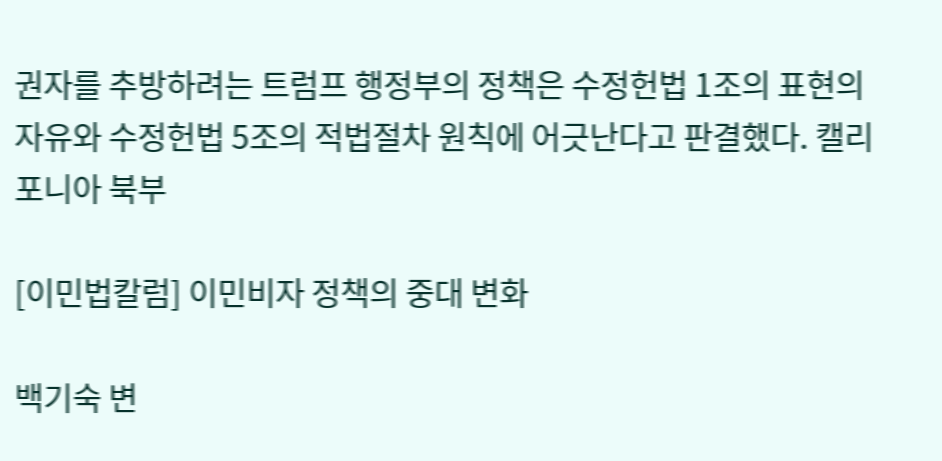권자를 추방하려는 트럼프 행정부의 정책은 수정헌법 1조의 표현의 자유와 수정헌법 5조의 적법절차 원칙에 어긋난다고 판결했다. 캘리포니아 북부

[이민법칼럼] 이민비자 정책의 중대 변화

백기숙 변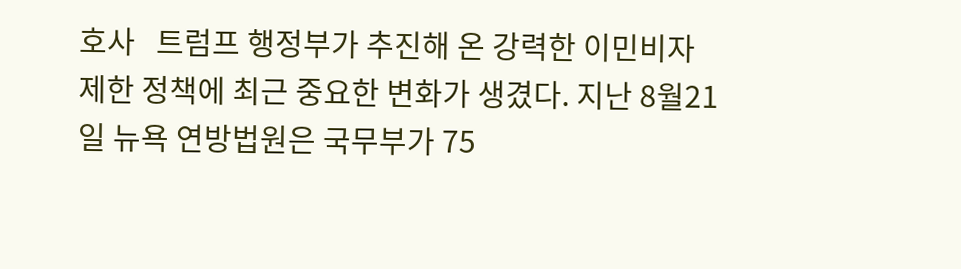호사   트럼프 행정부가 추진해 온 강력한 이민비자 제한 정책에 최근 중요한 변화가 생겼다. 지난 8월21일 뉴욕 연방법원은 국무부가 75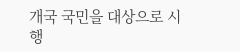개국 국민을 대상으로 시행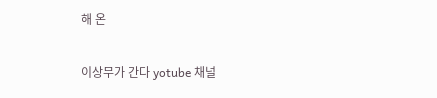해 온

이상무가 간다 yotube 채널